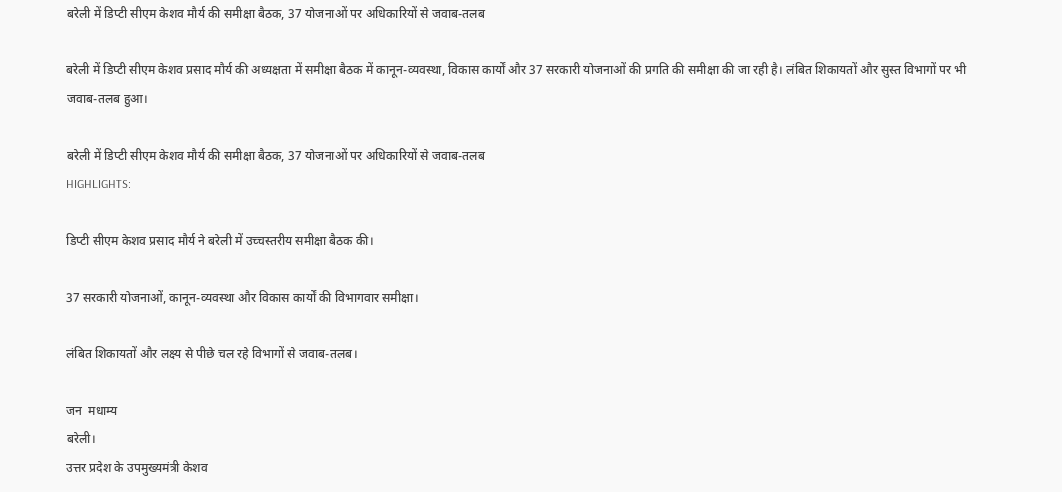बरेली में डिप्टी सीएम केशव मौर्य की समीक्षा बैठक, 37 योजनाओं पर अधिकारियों से जवाब-तलब

बरेली में डिप्टी सीएम केशव प्रसाद मौर्य की अध्यक्षता में समीक्षा बैठक में कानून-व्यवस्था, विकास कार्यों और 37 सरकारी योजनाओं की प्रगति की समीक्षा की जा रही है। लंबित शिकायतों और सुस्त विभागों पर भी जवाब-तलब हुआ।

बरेली में डिप्टी सीएम केशव मौर्य की समीक्षा बैठक, 37 योजनाओं पर अधिकारियों से जवाब-तलब
HIGHLIGHTS:

डिप्टी सीएम केशव प्रसाद मौर्य ने बरेली में उच्चस्तरीय समीक्षा बैठक की।

37 सरकारी योजनाओं, कानून-व्यवस्था और विकास कार्यों की विभागवार समीक्षा।

लंबित शिकायतों और लक्ष्य से पीछे चल रहे विभागों से जवाब-तलब।

जन  मधाम्य
बरेली।
उत्तर प्रदेश के उपमुख्यमंत्री केशव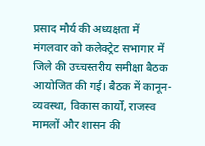प्रसाद मौर्य की अध्यक्षता में मंगलवार को कलेक्ट्रेट सभागार में जिले की उच्चस्तरीय समीक्षा बैठक आयोजित की गई। बैठक में कानून-व्यवस्था, विकास कार्यों, राजस्व मामलों और शासन की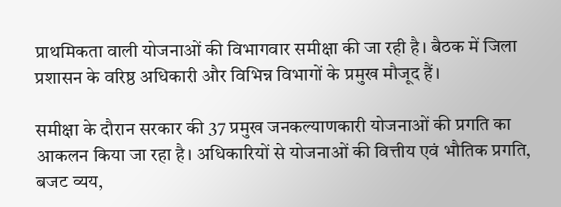प्राथमिकता वाली योजनाओं की विभागवार समीक्षा की जा रही है। बैठक में जिला प्रशासन के वरिष्ठ अधिकारी और विभिन्न विभागों के प्रमुख मौजूद हैं।

समीक्षा के दौरान सरकार की 37 प्रमुख जनकल्याणकारी योजनाओं की प्रगति का आकलन किया जा रहा है। अधिकारियों से योजनाओं की वित्तीय एवं भौतिक प्रगति, बजट व्यय,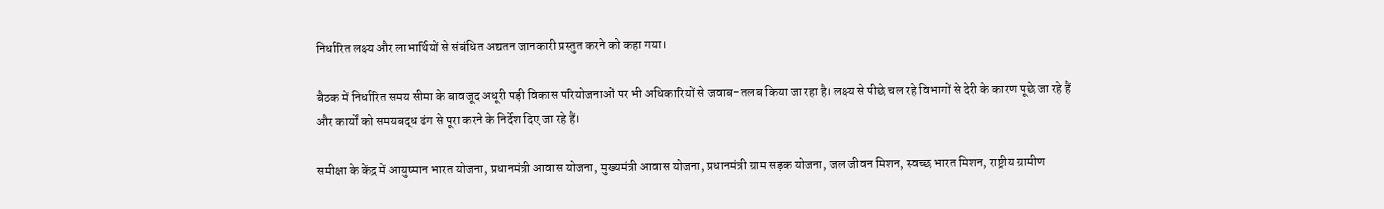निर्धारित लक्ष्य और लाभार्थियों से संबंधित अद्यतन जानकारी प्रस्तुत करने को कहा गया।

बैठक में निर्धारित समय सीमा के बावजूद अधूरी पड़ी विकास परियोजनाओं पर भी अधिकारियों से जवाब-तलब किया जा रहा है। लक्ष्य से पीछे चल रहे विभागों से देरी के कारण पूछे जा रहे हैं और कार्यों को समयबद्ध ढंग से पूरा करने के निर्देश दिए जा रहे हैं।

समीक्षा के केंद्र में आयुष्मान भारत योजना, प्रधानमंत्री आवास योजना, मुख्यमंत्री आवास योजना, प्रधानमंत्री ग्राम सड़क योजना, जल जीवन मिशन, स्वच्छ भारत मिशन, राष्ट्रीय ग्रामीण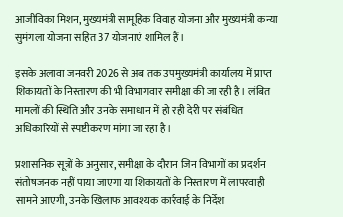आजीविका मिशन, मुख्यमंत्री सामूहिक विवाह योजना और मुख्यमंत्री कन्या सुमंगला योजना सहित 37 योजनाएं शामिल हैं।

इसके अलावा जनवरी 2026 से अब तक उपमुख्यमंत्री कार्यालय में प्राप्त शिकायतों के निस्तारण की भी विभागवार समीक्षा की जा रही है। लंबित मामलों की स्थिति और उनके समाधान में हो रही देरी पर संबंधित अधिकारियों से स्पष्टीकरण मांगा जा रहा है।

प्रशासनिक सूत्रों के अनुसार, समीक्षा के दौरान जिन विभागों का प्रदर्शन संतोषजनक नहीं पाया जाएगा या शिकायतों के निस्तारण में लापरवाही सामने आएगी, उनके खिलाफ आवश्यक कार्रवाई के निर्देश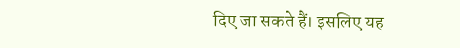दिए जा सकते हैं। इसलिए यह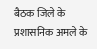बैठक जिले के प्रशासनिक अमले के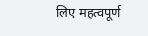लिए महत्वपूर्ण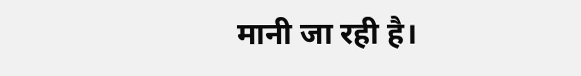मानी जा रही है।